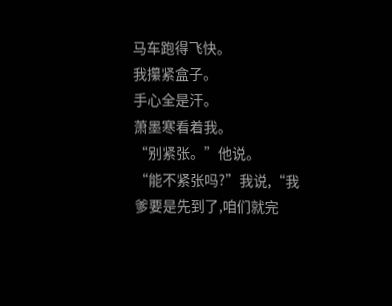马车跑得飞快。
我攥紧盒子。
手心全是汗。
萧墨寒看着我。
“别紧张。”他说。
“能不紧张吗?”我说,“我爹要是先到了,咱们就完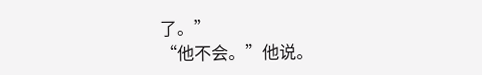了。”
“他不会。”他说。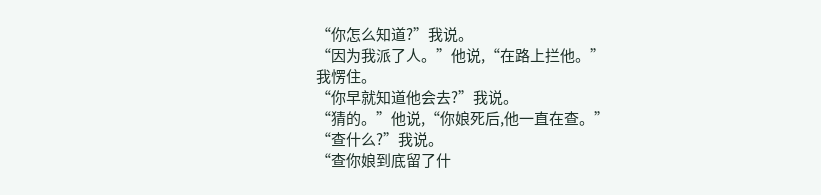“你怎么知道?”我说。
“因为我派了人。”他说,“在路上拦他。”
我愣住。
“你早就知道他会去?”我说。
“猜的。”他说,“你娘死后,他一直在查。”
“查什么?”我说。
“查你娘到底留了什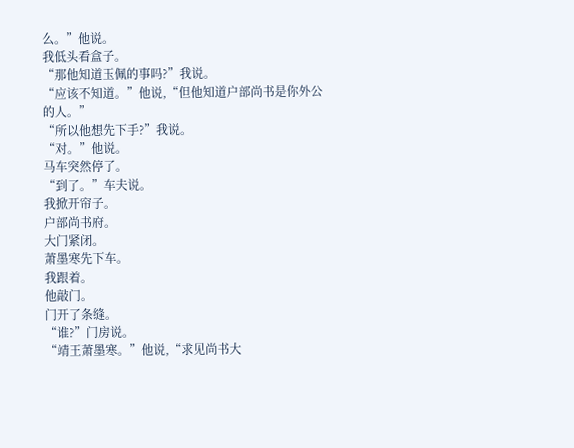么。”他说。
我低头看盒子。
“那他知道玉佩的事吗?”我说。
“应该不知道。”他说,“但他知道户部尚书是你外公的人。”
“所以他想先下手?”我说。
“对。”他说。
马车突然停了。
“到了。”车夫说。
我掀开帘子。
户部尚书府。
大门紧闭。
萧墨寒先下车。
我跟着。
他敲门。
门开了条缝。
“谁?”门房说。
“靖王萧墨寒。”他说,“求见尚书大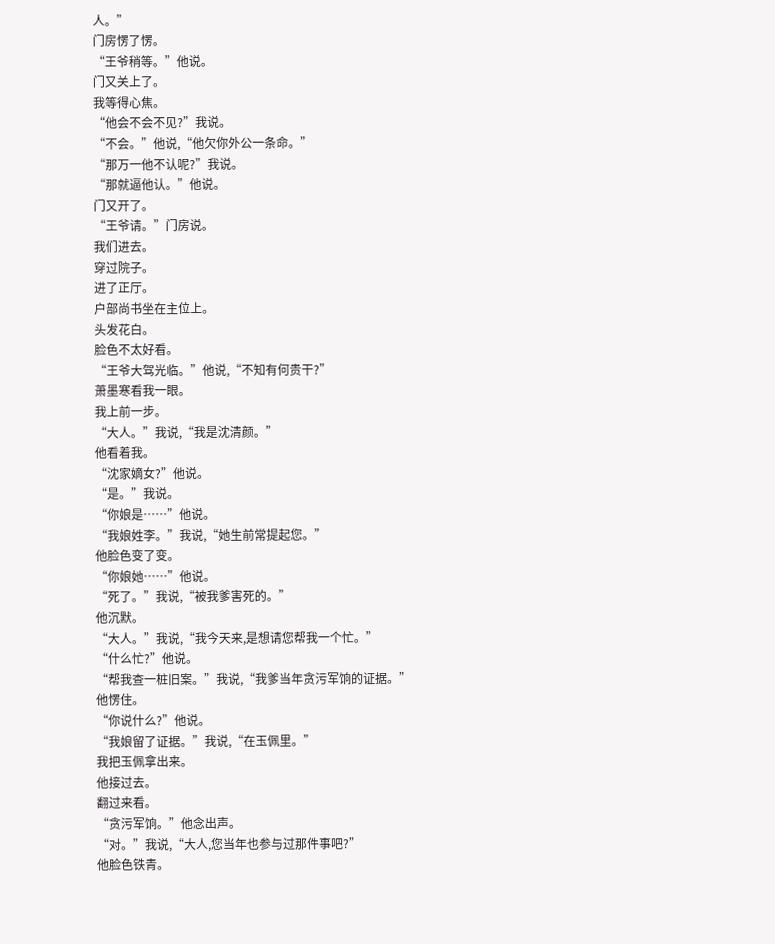人。”
门房愣了愣。
“王爷稍等。”他说。
门又关上了。
我等得心焦。
“他会不会不见?”我说。
“不会。”他说,“他欠你外公一条命。”
“那万一他不认呢?”我说。
“那就逼他认。”他说。
门又开了。
“王爷请。”门房说。
我们进去。
穿过院子。
进了正厅。
户部尚书坐在主位上。
头发花白。
脸色不太好看。
“王爷大驾光临。”他说,“不知有何贵干?”
萧墨寒看我一眼。
我上前一步。
“大人。”我说,“我是沈清颜。”
他看着我。
“沈家嫡女?”他说。
“是。”我说。
“你娘是……”他说。
“我娘姓李。”我说,“她生前常提起您。”
他脸色变了变。
“你娘她……”他说。
“死了。”我说,“被我爹害死的。”
他沉默。
“大人。”我说,“我今天来,是想请您帮我一个忙。”
“什么忙?”他说。
“帮我查一桩旧案。”我说,“我爹当年贪污军饷的证据。”
他愣住。
“你说什么?”他说。
“我娘留了证据。”我说,“在玉佩里。”
我把玉佩拿出来。
他接过去。
翻过来看。
“贪污军饷。”他念出声。
“对。”我说,“大人,您当年也参与过那件事吧?”
他脸色铁青。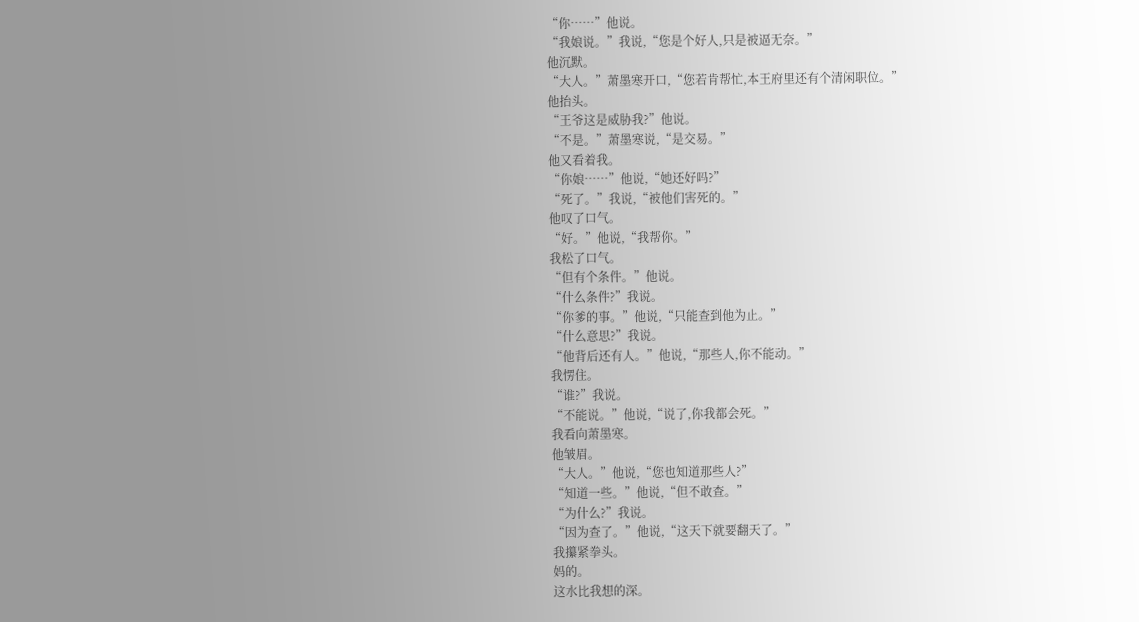“你……”他说。
“我娘说。”我说,“您是个好人,只是被逼无奈。”
他沉默。
“大人。”萧墨寒开口,“您若肯帮忙,本王府里还有个清闲职位。”
他抬头。
“王爷这是威胁我?”他说。
“不是。”萧墨寒说,“是交易。”
他又看着我。
“你娘……”他说,“她还好吗?”
“死了。”我说,“被他们害死的。”
他叹了口气。
“好。”他说,“我帮你。”
我松了口气。
“但有个条件。”他说。
“什么条件?”我说。
“你爹的事。”他说,“只能查到他为止。”
“什么意思?”我说。
“他背后还有人。”他说,“那些人,你不能动。”
我愣住。
“谁?”我说。
“不能说。”他说,“说了,你我都会死。”
我看向萧墨寒。
他皱眉。
“大人。”他说,“您也知道那些人?”
“知道一些。”他说,“但不敢查。”
“为什么?”我说。
“因为查了。”他说,“这天下就要翻天了。”
我攥紧拳头。
妈的。
这水比我想的深。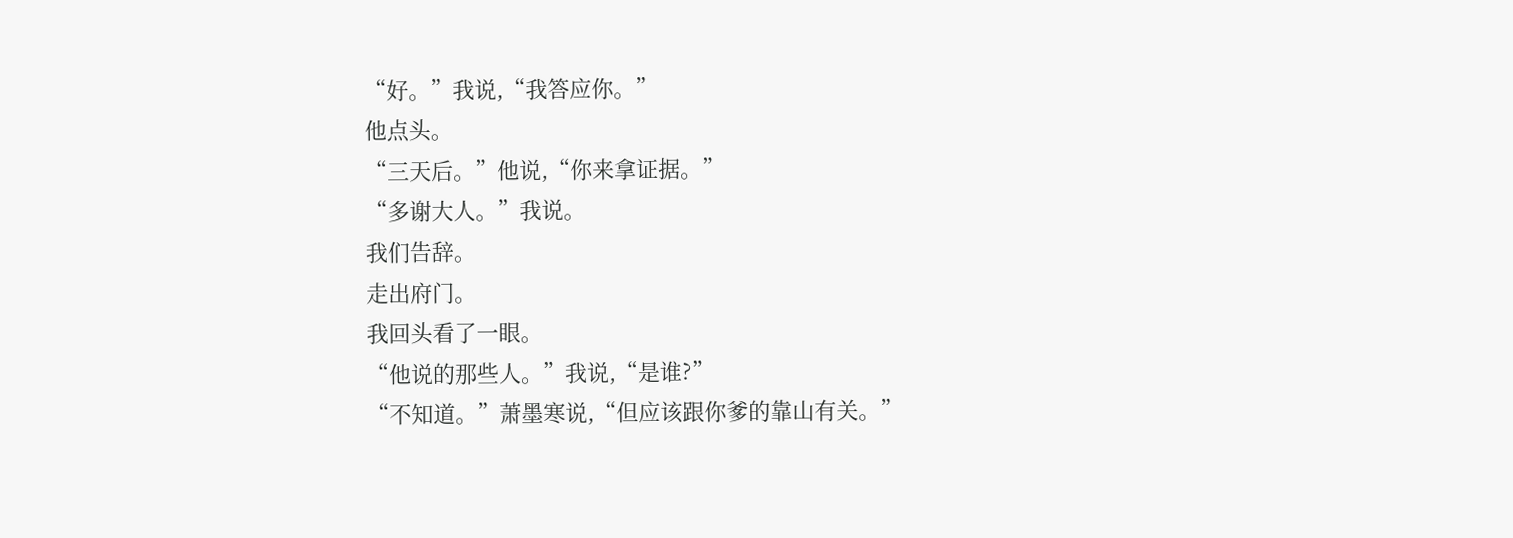“好。”我说,“我答应你。”
他点头。
“三天后。”他说,“你来拿证据。”
“多谢大人。”我说。
我们告辞。
走出府门。
我回头看了一眼。
“他说的那些人。”我说,“是谁?”
“不知道。”萧墨寒说,“但应该跟你爹的靠山有关。”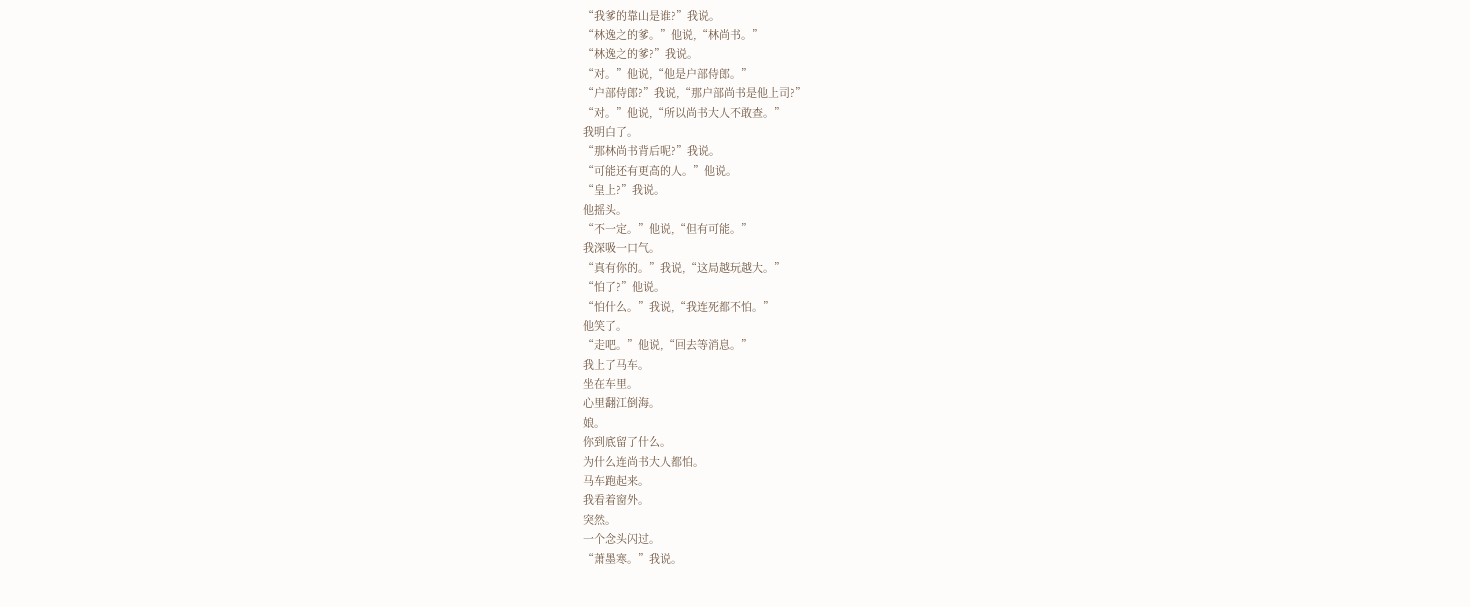“我爹的靠山是谁?”我说。
“林逸之的爹。”他说,“林尚书。”
“林逸之的爹?”我说。
“对。”他说,“他是户部侍郎。”
“户部侍郎?”我说,“那户部尚书是他上司?”
“对。”他说,“所以尚书大人不敢查。”
我明白了。
“那林尚书背后呢?”我说。
“可能还有更高的人。”他说。
“皇上?”我说。
他摇头。
“不一定。”他说,“但有可能。”
我深吸一口气。
“真有你的。”我说,“这局越玩越大。”
“怕了?”他说。
“怕什么。”我说,“我连死都不怕。”
他笑了。
“走吧。”他说,“回去等消息。”
我上了马车。
坐在车里。
心里翻江倒海。
娘。
你到底留了什么。
为什么连尚书大人都怕。
马车跑起来。
我看着窗外。
突然。
一个念头闪过。
“萧墨寒。”我说。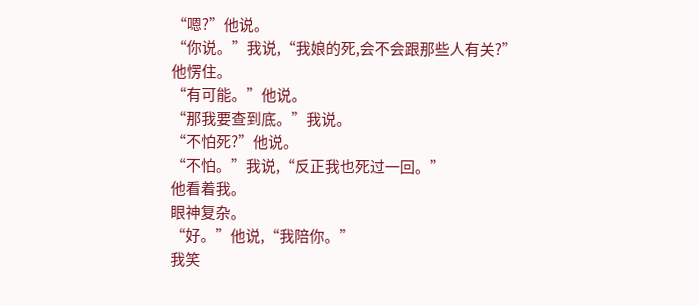“嗯?”他说。
“你说。”我说,“我娘的死,会不会跟那些人有关?”
他愣住。
“有可能。”他说。
“那我要查到底。”我说。
“不怕死?”他说。
“不怕。”我说,“反正我也死过一回。”
他看着我。
眼神复杂。
“好。”他说,“我陪你。”
我笑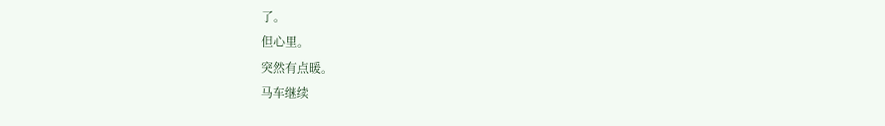了。
但心里。
突然有点暖。
马车继续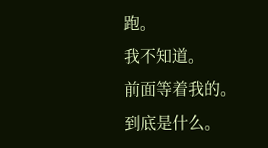跑。
我不知道。
前面等着我的。
到底是什么。